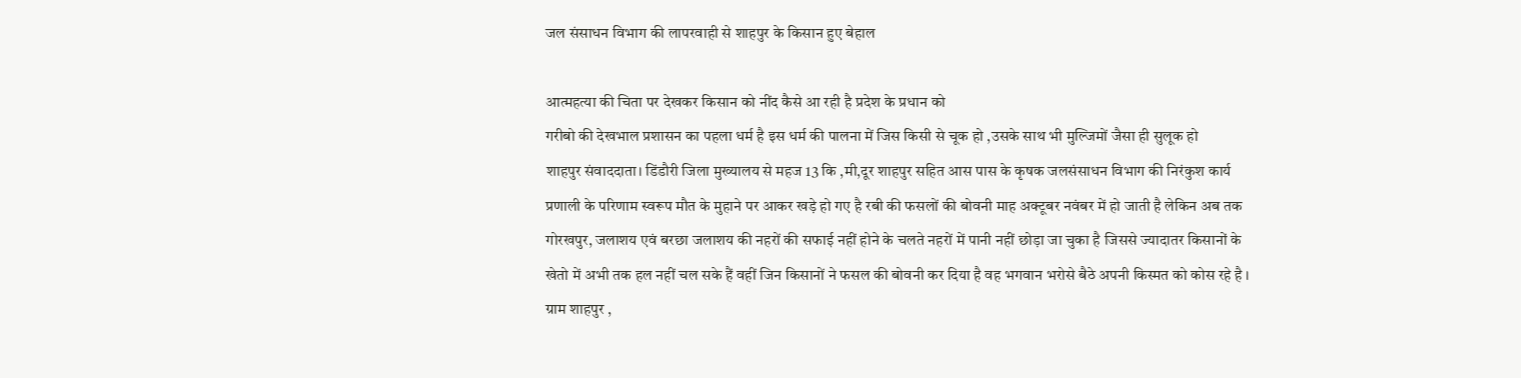जल संसाधन विभाग की लापरवाही से शाहपुर के किसान हुए बेहाल

आत्महत्या की चिता पर देखकर किसान को नींद कैसे आ रही है प्रदेश के प्रधान को
गरीबो की देखभाल प्रशासन का पहला धर्म है इस धर्म की पालना में जिस किसी से चूक हो ,उसके साथ भी मुल्जिमों जैसा ही सुलूक हो
शाहपुर संवाददाता। डिंडौरी जिला मुख्यालय से महज 13 कि ,मी,दूर शाहपुर सहित आस पास के कृषक जलसंसाधन विभाग की निरंकुश कार्य प्रणाली के परिणाम स्वरूप मौत के मुहाने पर आकर खड़े हो गए है रबी की फसलों की बोवनी माह अक्टूबर नवंबर में हो जाती है लेकिन अब तक गोरखपुर, जलाशय एवं बरछा जलाशय की नहरों की सफाई नहीं होने के चलते नहरों में पानी नहीं छोड़ा जा चुका है जिससे ज्यादातर किसानों के खेतो में अभी तक हल नहीं चल सके हैं वहीं जिन किसानों ने फसल की बोवनी कर दिया है वह भगवान भरोसे बैठे अपनी किस्मत को कोस रहे है । ग्राम शाहपुर ,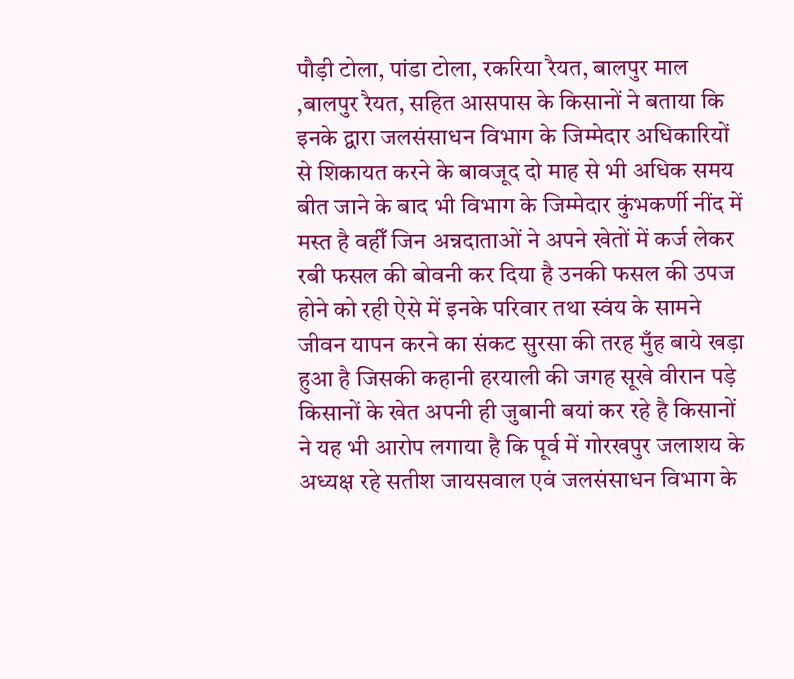पौड़ी टोला, पांडा टोला, रकरिया रैयत, बालपुर माल ,बालपुर रैयत, सहित आसपास के किसानों ने बताया कि इनके द्वारा जलसंसाधन विभाग के जिम्मेदार अधिकारियों से शिकायत करने के बावजूद दो माह से भी अधिक समय बीत जाने के बाद भी विभाग के जिम्मेदार कुंभकर्णी नींद में मस्त है वहीँ जिन अन्नदाताओं ने अपने खेतों में कर्ज लेकर रबी फसल की बोवनी कर दिया है उनकी फसल की उपज होने को रही ऐसे में इनके परिवार तथा स्वंय के सामने जीवन यापन करने का संकट सुरसा की तरह मुँह बाये खड़ा हुआ है जिसकी कहानी हरयाली की जगह सूखे वीरान पड़े किसानों के खेत अपनी ही जुबानी बयां कर रहे है किसानों ने यह भी आरोप लगाया है कि पूर्व में गोरखपुर जलाशय के अध्यक्ष रहे सतीश जायसवाल एवं जलसंसाधन विभाग के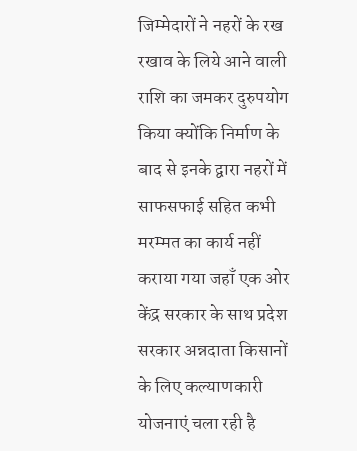जिम्मेदारों ने नहरों के रख रखाव के लिये आने वाली राशि का जमकर दुरुपयोग किया क्योंकि निर्माण के बाद से इनके द्वारा नहरों में साफसफाई सहित कभी मरम्मत का कार्य नहीं कराया गया जहाँ एक ओर केंद्र सरकार के साथ प्रदेश सरकार अन्नदाता किसानों के लिए कल्याणकारी योजनाएं चला रही है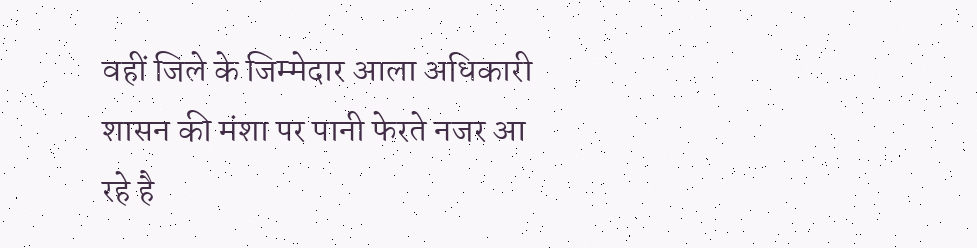वहीं जिले के जिम्मेदार आला अधिकारी शासन की मंशा पर पानी फेरते नजर आ रहे है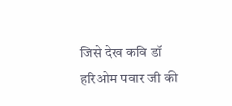जिसे देख कवि डॉ हरिओम पवार जी की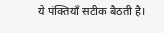ये पंक्तियाँ सटीक बैठती है।